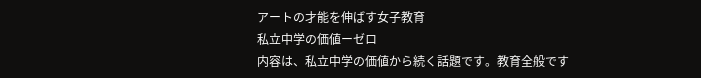アートの才能を伸ばす女子教育
私立中学の価値ーゼロ
内容は、私立中学の価値から続く話題です。教育全般です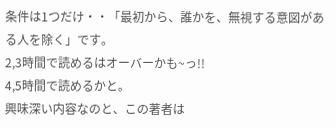条件は1つだけ・・「最初から、誰かを、無視する意図がある人を除く」です。
2,3時間で読めるはオーバーかも~っ!!
4,5時間で読めるかと。
興味深い内容なのと、この著者は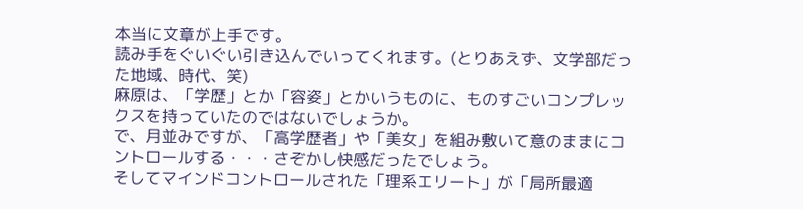本当に文章が上手です。
読み手をぐいぐい引き込んでいってくれます。(とりあえず、文学部だった地域、時代、笑)
麻原は、「学歴」とか「容姿」とかいうものに、ものすごいコンプレックスを持っていたのではないでしょうか。
で、月並みですが、「高学歴者」や「美女」を組み敷いて意のままにコントロールする・・・さぞかし快感だったでしょう。
そしてマインドコントロールされた「理系エリート」が「局所最適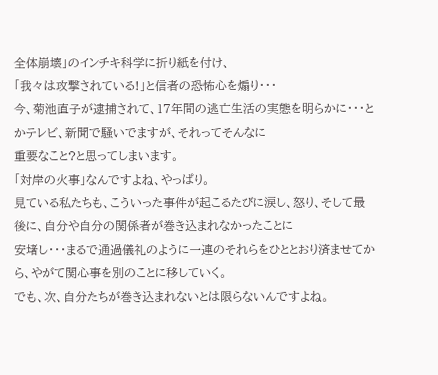全体崩壊」のインチキ科学に折り紙を付け、
「我々は攻撃されている!」と信者の恐怖心を煽り・・・
今、菊池直子が逮捕されて、17年間の逃亡生活の実態を明らかに・・・とかテレビ、新聞で騒いでますが、それってそんなに
重要なこと?と思ってしまいます。
「対岸の火事」なんですよね、やっぱり。
見ている私たちも、こういった事件が起こるたびに涙し、怒り、そして最後に、自分や自分の関係者が巻き込まれなかったことに
安堵し・・・まるで通過儀礼のように一連のそれらをひととおり済ませてから、やがて関心事を別のことに移していく。
でも、次、自分たちが巻き込まれないとは限らないんですよね。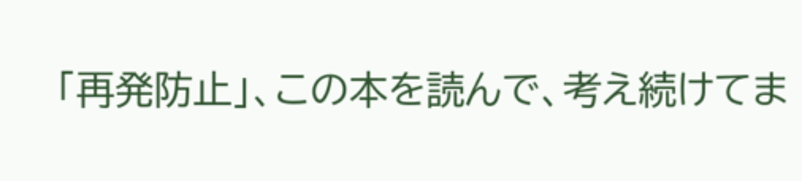「再発防止」、この本を読んで、考え続けてま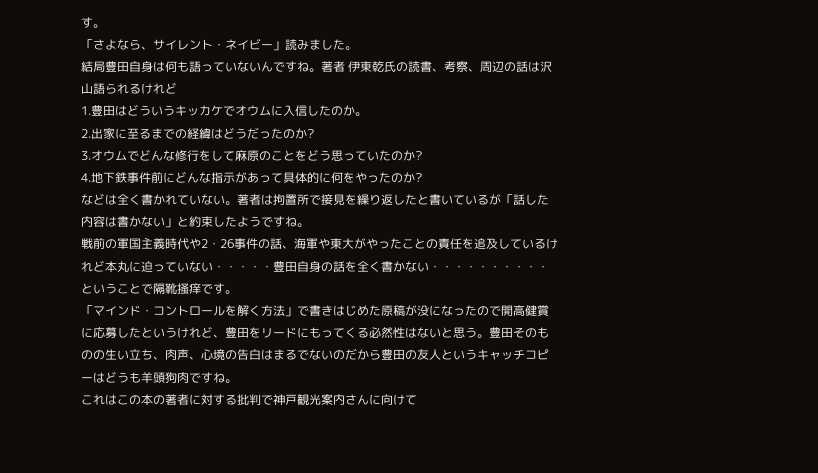す。
「さよなら、サイレント・ネイビー」読みました。
結局豊田自身は何も語っていないんですね。著者 伊東乾氏の読書、考察、周辺の話は沢山語られるけれど
1.豊田はどういうキッカケでオウムに入信したのか。
2.出家に至るまでの経緯はどうだったのか?
3.オウムでどんな修行をして麻原のことをどう思っていたのか?
4.地下鉄事件前にどんな指示があって具体的に何をやったのか?
などは全く書かれていない。著者は拘置所で接見を繰り返したと書いているが「話した内容は書かない」と約束したようですね。
戦前の軍国主義時代や2・26事件の話、海軍や東大がやったことの責任を追及しているけれど本丸に迫っていない・・・・・豊田自身の話を全く書かない・・・・・・・・・・ということで隔靴掻痒です。
「マインド・コントロールを解く方法」で書きはじめた原稿が没になったので開高健賞に応募したというけれど、豊田をリードにもってくる必然性はないと思う。豊田そのものの生い立ち、肉声、心境の告白はまるでないのだから豊田の友人というキャッチコピーはどうも羊頭狗肉ですね。
これはこの本の著者に対する批判で神戸観光案内さんに向けて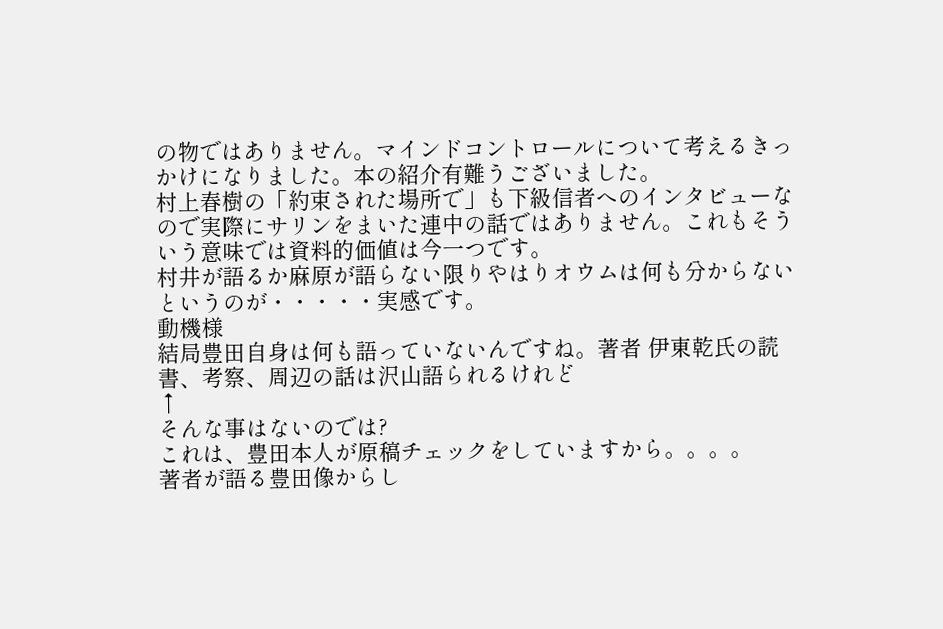の物ではありません。マインドコントロールについて考えるきっかけになりました。本の紹介有難うございました。
村上春樹の「約束された場所で」も下級信者へのインタビューなので実際にサリンをまいた連中の話ではありません。これもそういう意味では資料的価値は今一つです。
村井が語るか麻原が語らない限りやはりオウムは何も分からないというのが・・・・・実感です。
動機様
結局豊田自身は何も語っていないんですね。著者 伊東乾氏の読書、考察、周辺の話は沢山語られるけれど
↑
そんな事はないのでは?
これは、豊田本人が原稿チェックをしていますから。。。。
著者が語る豊田像からし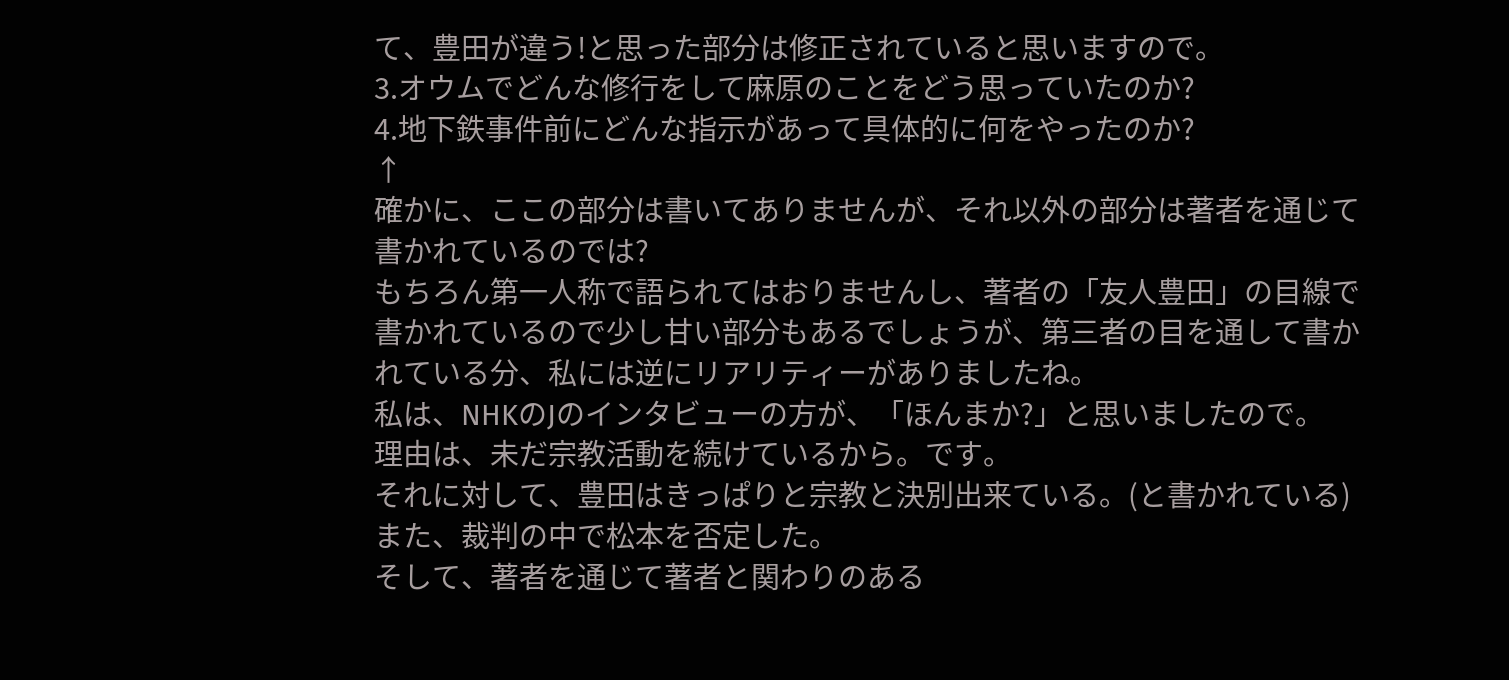て、豊田が違う!と思った部分は修正されていると思いますので。
3.オウムでどんな修行をして麻原のことをどう思っていたのか?
4.地下鉄事件前にどんな指示があって具体的に何をやったのか?
↑
確かに、ここの部分は書いてありませんが、それ以外の部分は著者を通じて書かれているのでは?
もちろん第一人称で語られてはおりませんし、著者の「友人豊田」の目線で書かれているので少し甘い部分もあるでしょうが、第三者の目を通して書かれている分、私には逆にリアリティーがありましたね。
私は、NHKのJのインタビューの方が、「ほんまか?」と思いましたので。
理由は、未だ宗教活動を続けているから。です。
それに対して、豊田はきっぱりと宗教と決別出来ている。(と書かれている)
また、裁判の中で松本を否定した。
そして、著者を通じて著者と関わりのある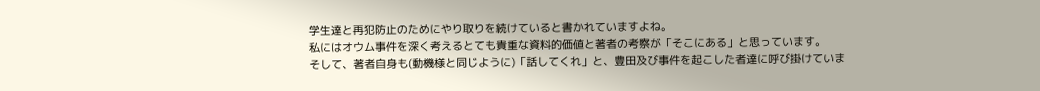学生達と再犯防止のためにやり取りを続けていると書かれていますよね。
私にはオウム事件を深く考えるとても貴重な資料的価値と著者の考察が「そこにある」と思っています。
そして、著者自身も(動機様と同じように)「話してくれ」と、豊田及び事件を起こした者達に呼び掛けていま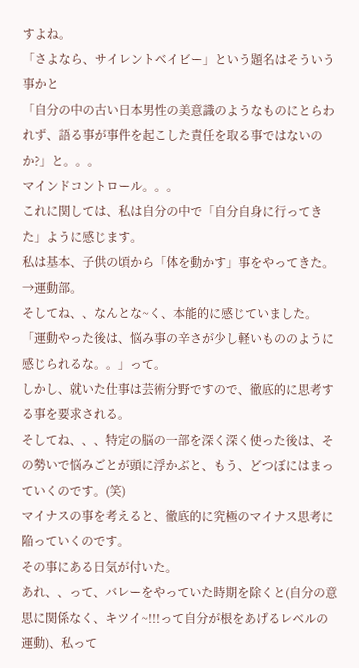すよね。
「さよなら、サイレントベイビー」という題名はそういう事かと
「自分の中の古い日本男性の美意識のようなものにとらわれず、語る事が事件を起こした責任を取る事ではないのか?」と。。。
マインドコントロール。。。
これに関しては、私は自分の中で「自分自身に行ってきた」ように感じます。
私は基本、子供の頃から「体を動かす」事をやってきた。→運動部。
そしてね、、なんとな~く、本能的に感じていました。
「運動やった後は、悩み事の辛さが少し軽いもののように感じられるな。。」って。
しかし、就いた仕事は芸術分野ですので、徹底的に思考する事を要求される。
そしてね、、、特定の脳の一部を深く深く使った後は、その勢いで悩みごとが頭に浮かぶと、もう、どつぼにはまっていくのです。(笑)
マイナスの事を考えると、徹底的に究極のマイナス思考に陥っていくのです。
その事にある日気が付いた。
あれ、、って、バレーをやっていた時期を除くと(自分の意思に関係なく、キツイ~!!!って自分が根をあげるレベルの運動)、私って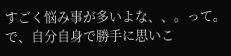すごく悩み事が多いよな、、。って。
で、自分自身で勝手に思いこ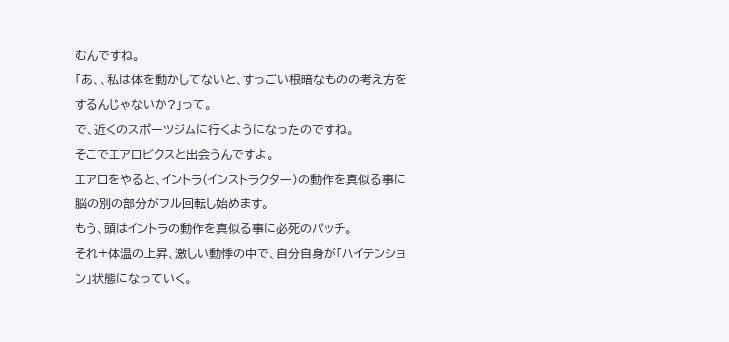むんですね。
「あ、、私は体を動かしてないと、すっごい根暗なものの考え方をするんじゃないか?」って。
で、近くのスポーツジムに行くようになったのですね。
そこでエアロビクスと出会うんですよ。
エアロをやると、イントラ(インストラクター)の動作を真似る事に脳の別の部分がフル回転し始めます。
もう、頭はイントラの動作を真似る事に必死のパッチ。
それ+体温の上昇、激しい動悸の中で、自分自身が「ハイテンション」状態になっていく。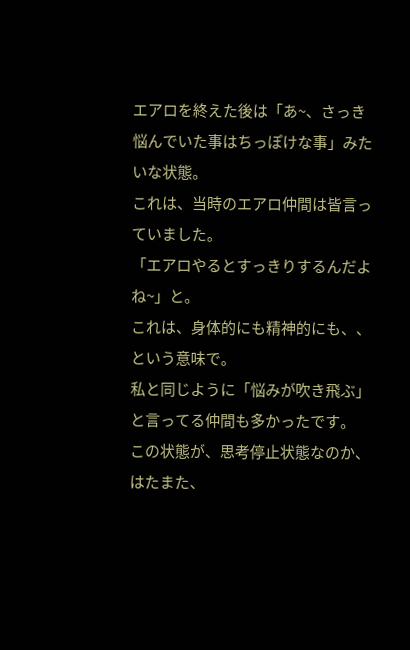エアロを終えた後は「あ~、さっき悩んでいた事はちっぽけな事」みたいな状態。
これは、当時のエアロ仲間は皆言っていました。
「エアロやるとすっきりするんだよね~」と。
これは、身体的にも精神的にも、、という意味で。
私と同じように「悩みが吹き飛ぶ」と言ってる仲間も多かったです。
この状態が、思考停止状態なのか、はたまた、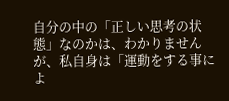自分の中の「正しい思考の状態」なのかは、わかりませんが、私自身は「運動をする事によ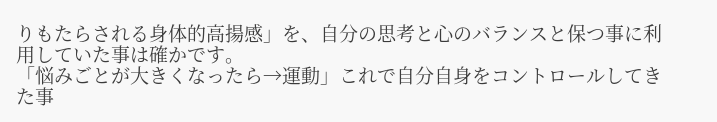りもたらされる身体的高揚感」を、自分の思考と心のバランスと保つ事に利用していた事は確かです。
「悩みごとが大きくなったら→運動」これで自分自身をコントロールしてきた事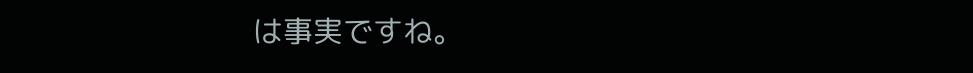は事実ですね。